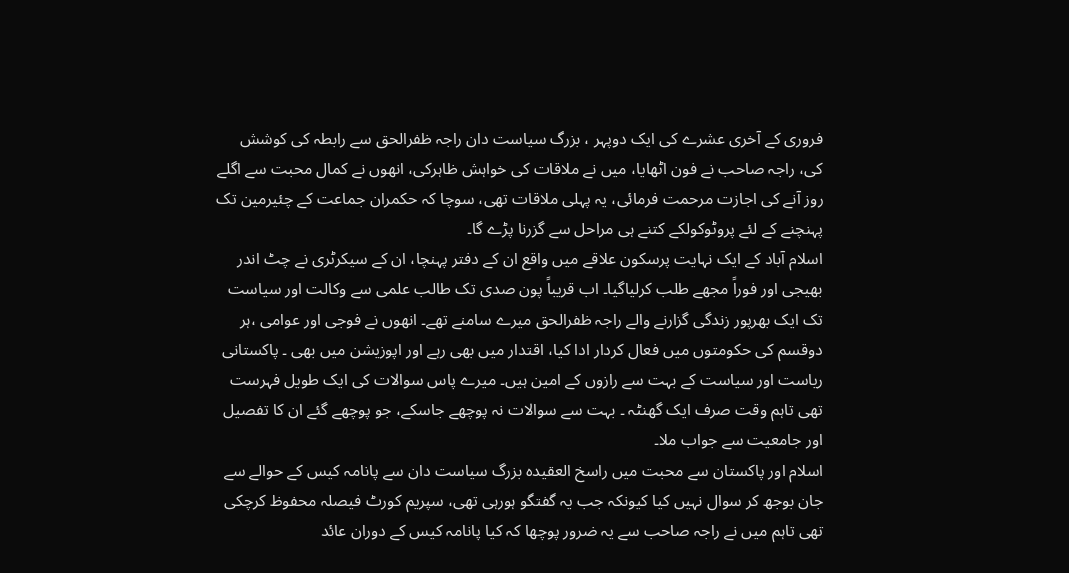فروری کے آخری عشرے کی ایک دوپہر ، بزرگ سیاست دان راجہ ظفرالحق سے رابطہ کی کوشش کی، راجہ صاحب نے فون اٹھایا، میں نے ملاقات کی خواہش ظاہرکی، انھوں نے کمال محبت سے اگلے روز آنے کی اجازت مرحمت فرمائی، یہ پہلی ملاقات تھی، سوچا کہ حکمران جماعت کے چئیرمین تک پہنچنے کے لئے پروٹوکولکے کتنے ہی مراحل سے گزرنا پڑے گا۔
اسلام آباد کے ایک نہایت پرسکون علاقے میں واقع ان کے دفتر پہنچا، ان کے سیکرٹری نے چٹ اندر بھیجی اور فوراً مجھے طلب کرلیاگیا۔ اب قریباً پون صدی تک طالب علمی سے وکالت اور سیاست تک ایک بھرپور زندگی گزارنے والے راجہ ظفرالحق میرے سامنے تھے۔ انھوں نے فوجی اور عوامی ،ہر دوقسم کی حکومتوں میں فعال کردار ادا کیا، اقتدار میں بھی رہے اور اپوزیشن میں بھی ۔ پاکستانی ریاست اور سیاست کے بہت سے رازوں کے امین ہیں۔ میرے پاس سوالات کی ایک طویل فہرست تھی تاہم وقت صرف ایک گھنٹہ ۔ بہت سے سوالات نہ پوچھے جاسکے، جو پوچھے گئے ان کا تفصیل اور جامعیت سے جواب ملا۔
اسلام اور پاکستان سے محبت میں راسخ العقیدہ بزرگ سیاست دان سے پانامہ کیس کے حوالے سے جان بوجھ کر سوال نہیں کیا کیونکہ جب یہ گفتگو ہورہی تھی، سپریم کورٹ فیصلہ محفوظ کرچکی تھی تاہم میں نے راجہ صاحب سے یہ ضرور پوچھا کہ کیا پانامہ کیس کے دوران عائد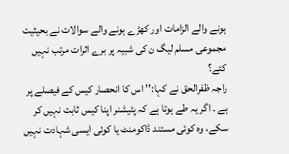ہونے والے الزامات اور کھڑے ہونے والے سوالات نے بحیثیت مجموعی مسلم لیگ ن کی شبیہ پر برے اثرات مرتب نہیں کئے؟
راجہ ظفرالحق نے کہا:’’ اس کا انحصار کیس کے فیصلے پر ہے ۔ اگر یہ طے ہوتا ہے کہ پٹیشنر اپنا کیس ثابت نہیں کر سکے، وہ کوئی مستند ڈاکومنٹ یا کوئی ایسی شہادت نہیں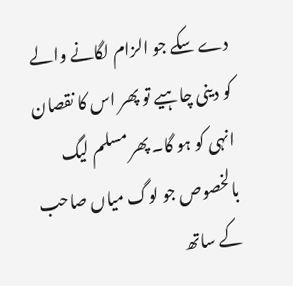دے سکے جو الزام لگانے والے کو دینی چاہیے تو پھر اس کا نقصان انہی کو ہو گا۔ پھر مسلم لیگ بالخصوص جو لوگ میاں صاحب کے ساتھ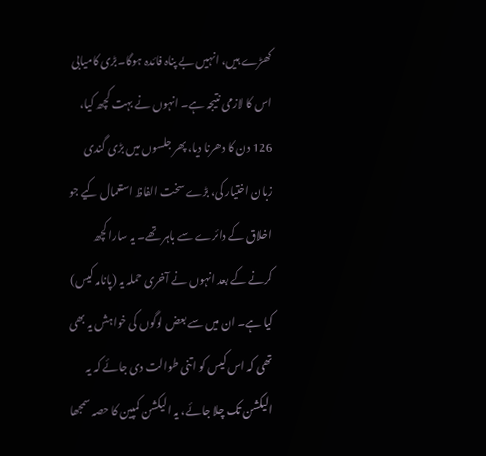کھڑے ہیں، انہیں بے پناہ فائدہ ہوگا۔بڑی کامیابی اس کا لازمی نتیجہ ہے۔ انہوں نے بہت کچھ کیا، 126 دن کا دھرنا دیا، پھر جلسوں میں بڑی گندی زبان اختیار کی، بڑے سخت الفاظ استعمال کیے جو اخلاق کے دائرے سے باہر تھے۔ یہ سارا کچھ کرنے کے بعد انہوں نے آخری حملہ یہ (پانامہ کیس) کیا ہے۔ ان میں سے بعض لوگوں کی خواہش یہ بھی تھی کہ اس کیس کو اتنی طوالت دی جائے کہ یہ الیکشن تک چلا جائے، یہ الیکشن کمپین کا حصہ سمجھا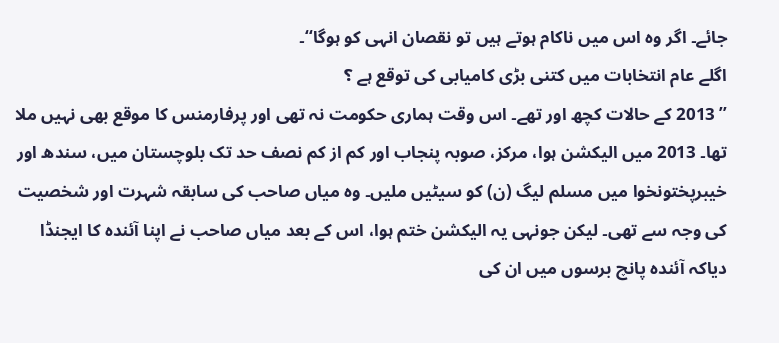جائے۔ اگر وہ اس میں ناکام ہوتے ہیں تو نقصان انہی کو ہوگا‘‘۔
اگلے عام انتخابات میں کتنی بڑی کامیابی کی توقع ہے ؟
’’ 2013 کے حالات کچھ اور تھے۔ اس وقت ہماری حکومت نہ تھی اور پرفارمنس کا موقع بھی نہیں ملا تھا۔ 2013 میں الیکشن ہوا، مرکز، صوبہ پنجاب اور کم از کم نصف حد تک بلوچستان میں، سندھ اور خیبرپختونخوا میں مسلم لیگ (ن) کو سیٹیں ملیں۔ وہ میاں صاحب کی سابقہ شہرت اور شخصیت کی وجہ سے تھی۔ لیکن جونہی یہ الیکشن ختم ہوا، اس کے بعد میاں صاحب نے اپنا آئندہ کا ایجنڈا دیاکہ آئندہ پانچ برسوں میں ان کی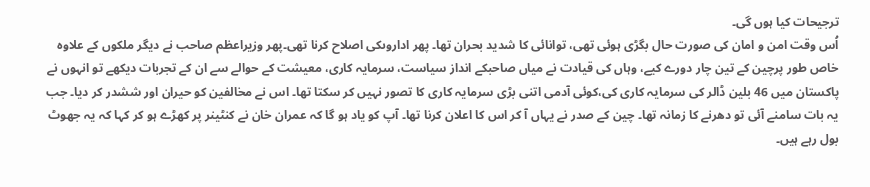ترجیحات کیا ہوں گی۔
اُس وقت امن و امان کی صورت حال بگڑی ہوئی تھی، توانائی کا شدید بحران تھا۔ پھر اداروںکی اصلاح کرنا تھی۔پھر وزیراعظم صاحب نے دیگر ملکوں کے علاوہ خاص طور پرچین کے تین چار دورے کیے، وہاں کی قیادت نے میاں صاحبکے انداز سیاست، سرمایہ کاری، معیشت کے حوالے سے ان کے تجربات دیکھے تو انہوں نے پاکستان میں 46 بلین ڈالر کی سرمایہ کاری کی،کوئی آدمی اتنی بڑی سرمایہ کاری کا تصور نہیں کر سکتا تھا۔ اس نے مخالفین کو حیران اور ششدر کر دیا۔ جب یہ بات سامنے آئی تو دھرنے کا زمانہ تھا۔ چین کے صدر نے یہاں آ کر اس کا اعلان کرنا تھا۔ آپ کو یاد ہو گا کہ عمران خان نے کنٹینر پر کھڑے ہو کر کہا کہ یہ جھوٹ بول رہے ہیں۔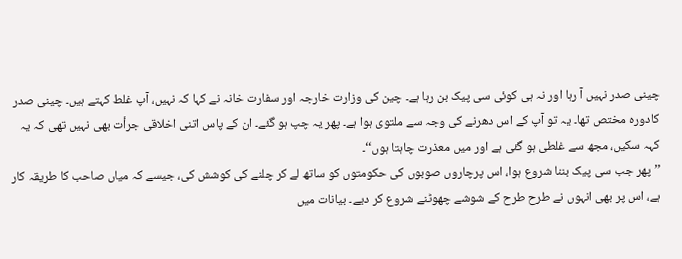چینی صدر نہیں آ رہا اور نہ ہی کوئی سی پیک بن رہا ہے۔ چین کی وزارت خارجہ اور سفارت خانہ نے کہا کہ نہیں، آپ غلط کہتے ہیں۔ چینی صدر کادورہ مختص تھا۔ یہ تو آپ کے اس دھرنے کی وجہ سے ملتوی ہوا ہے۔ پھر یہ چپ ہو گئے۔ ان کے پاس اتنی اخلاقی جرأت بھی نہیں تھی کہ یہ کہہ سکیں، مجھ سے غلطی ہو گئی ہے اور میں معذرت چاہتا ہوں‘‘۔
’’پھر جب سی پیک بننا شروع ہوا، اس پرچاروں صوبوں کی حکومتوں کو ساتھ لے کر چلنے کی کوشش کی، جیسے کہ میاں صاحب کا طریقہ کار ہے، اس پر بھی انہوں نے طرح طرح کے شوشے چھوٹنے شروع کر دیے۔ بیانات میں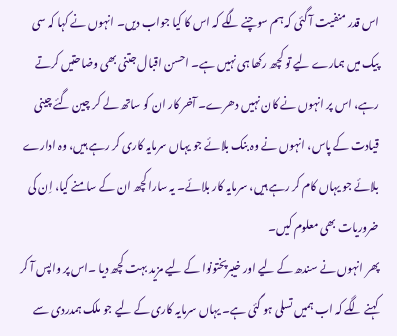اس قدر منفیت آ گئی کہ ہم سوچنے لگے کہ اس کا کیا جواب دیں۔ انہوں نے کہا کہ سی پیک میں ہمارے لیے تو کچھ رکھا ہی نہیں ہے۔ احسن اقبال جتنی بھی وضاحتیں کرتے رہے، اس پر انہوں نے کان نہیں دھرے۔ آخر کار ان کو ساتھ لے کر چین گئے چینی قیادت کے پاس، انہوں نے وہ بنک بلائے جو یہاں سرمایہ کاری کر رہے ہیں، وہ ادارے بلائے جو یہاں کام کر رہے ہیں، سرمایہ کار بلائے۔ یہ سارا کچھ ان کے سامنے کیا، اِن کی ضروریات بھی معلوم کیں۔
پھر انہوں نے سندھ کے لیے اور خیبرپختونوا کے لیے مزید بہت کچھ دیا ۔اس پر واپس آ کر کہنے لگے کہ اب ہمیں تسلی ہو گئی ہے۔ یہاں سرمایہ کاری کے لیے جو ملک ہمدردی سے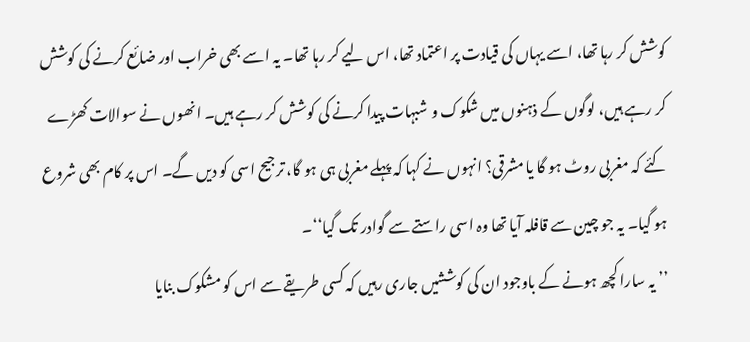کوشش کر رہا تھا، اسے یہاں کی قیادت پر اعتماد تھا، اس لیے کر رہا تھا۔ یہ اسے بھی خراب اور ضائع کرنے کی کوشش کر رہے ہیں، لوگوں کے ذہنوں میں شکوک و شبہات پیدا کرنے کی کوشش کر رہے ہیں۔ انھوں نے سوالات کھڑے کئے کہ مغربی روٹ ہو گا یا مشرقی؟ انہوں نے کہا کہ پہلے مغربی ہی ہو گا، ترجیح اسی کو دیں گے۔ اس پر کام بھی شروع ہو گیا۔ یہ جو چین سے قافلہ آیا تھا وہ اسی راستے سے گوادر تک گیا‘‘۔
’’ یہ سارا کچھ ہونے کے باوجود ان کی کوششیں جاری رہیں کہ کسی طریقے سے اس کو مشکوک بنایا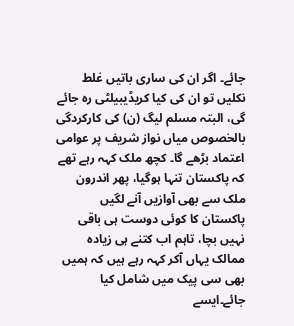جائے۔ اگر ان کی ساری باتیں غلط نکلیں تو ان کی کیا کریڈیبیلٹی رہ جائے گی، البتہ مسلم لیگ (ن) کی کارکردگی بالخصوص میاں نواز شریف پر عوامی اعتماد بڑھے گا۔ کچھ ملک کہہ رہے تھے کہ پاکستان تنہا ہوگیا، پھر اندرون ملک سے بھی آوازیں آنے لگیں پاکستان کا کوئی دوست ہی باقی نہیں بچا، تاہم اب کتنے ہی زیادہ ممالک یہاں آکر کہہ رہے ہیں کہ ہمیں بھی سی پیک میں شامل کیا جائے۔ایسے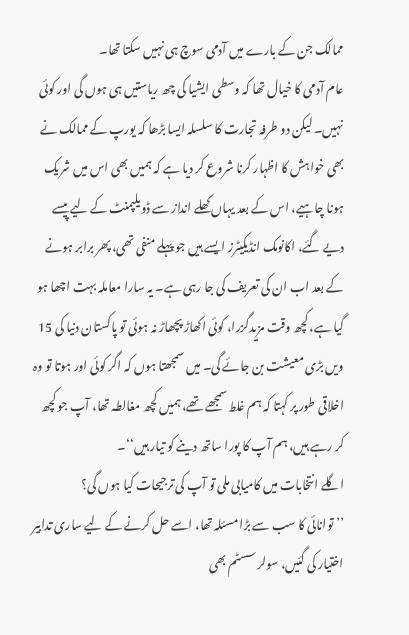ممالک جن کے بارے میں آدمی سوچ ہی نہیں سکتا تھا۔
عام آدمی کا خیال تھا کہ وسطی ایشیا کی چھ ریاستیں ہی ہوں گی اور کوئی نہیں۔ لیکن دو طرفہ تجارت کا سلسلہ ایسا بڑھا کہ یورپ کے ممالک نے بھی خواہش کا اظہار کرنا شروع کر دیا ہے کہ ہمیں بھی اس میں شریک ہونا چاہیے، اس کے بعد یہاں کھلے انداز سے ڈویلپمنٹ کے لیے پیسے دیے گئے، اکانومک انڈیکیٹرز ایسے ہیں جو پہلے منفی تھی، پھر برابر ہونے کے بعد اب ان کی تعریف کی جا رہی ہے۔ یہ سارا معاملہ بہت اچھا ہو گیا ہے، کچھ وقت مزیدگزرا، کوئی اکھاڑ پچھاڑ نہ ہوئی تو پاکستان دنیا کی 15 ویں بڑی معیشت بن جائے گی۔ میں سمجھتا ہوں کہ اگر کوئی اور ہوتا تو وہ اخلاقی طور پر کہتا کہ ہم غلط سمجھے تھے، ہمیں کچھ مغالطہ تھا، آپ جو کچھ کر رہے ہیں، ہم آپ کا پورا ساتھ دینے کو تیار ہیں‘‘۔
اگلے انتخابات میں کامیابی ملی تو آپ کی ترجیحات کیا ہوں گی؟
’’توانائی کا سب سے بڑا مسئلہ تھا، اسے حل کرنے کے لیے ساری تدابیر اختیار کی گئیں، سولر سسٹم بھی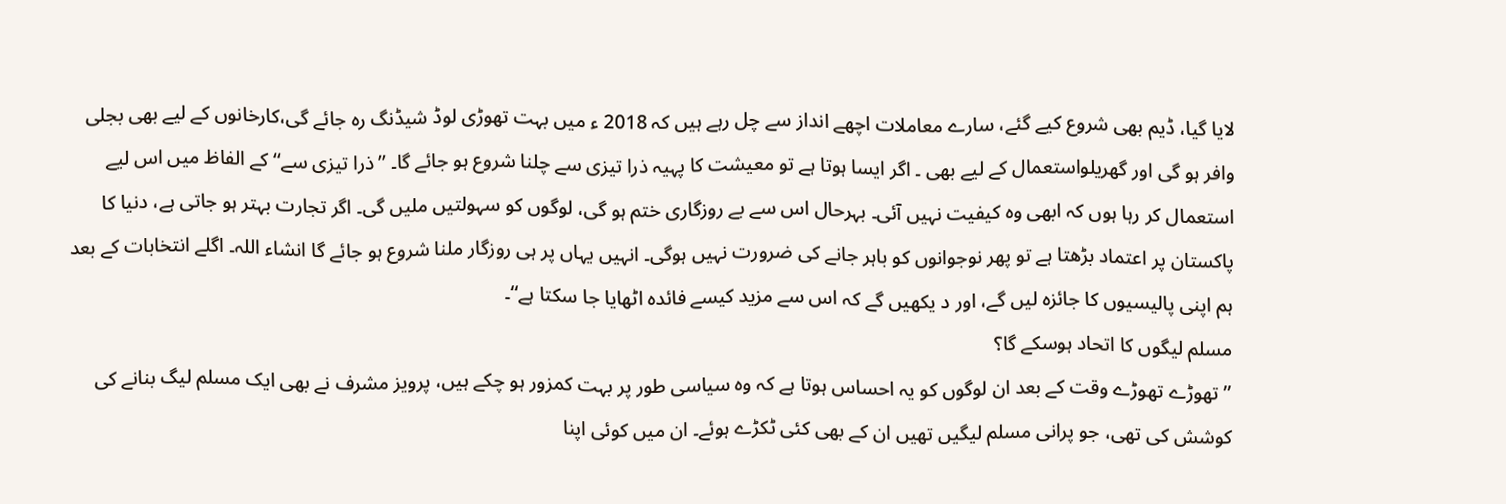لایا گیا، ڈیم بھی شروع کیے گئے، سارے معاملات اچھے انداز سے چل رہے ہیں کہ 2018 ء میں بہت تھوڑی لوڈ شیڈنگ رہ جائے گی،کارخانوں کے لیے بھی بجلی وافر ہو گی اور گھریلواستعمال کے لیے بھی ۔ اگر ایسا ہوتا ہے تو معیشت کا پہیہ ذرا تیزی سے چلنا شروع ہو جائے گا۔ ’’ذرا تیزی سے‘‘ کے الفاظ میں اس لیے استعمال کر رہا ہوں کہ ابھی وہ کیفیت نہیں آئی۔ بہرحال اس سے بے روزگاری ختم ہو گی، لوگوں کو سہولتیں ملیں گی۔ اگر تجارت بہتر ہو جاتی ہے، دنیا کا پاکستان پر اعتماد بڑھتا ہے تو پھر نوجوانوں کو باہر جانے کی ضرورت نہیں ہوگی۔ انہیں یہاں پر ہی روزگار ملنا شروع ہو جائے گا انشاء اللہ۔ اگلے انتخابات کے بعد ہم اپنی پالیسیوں کا جائزہ لیں گے، اور د یکھیں گے کہ اس سے مزید کیسے فائدہ اٹھایا جا سکتا ہے‘‘۔
مسلم لیگوں کا اتحاد ہوسکے گا؟
’’تھوڑے تھوڑے وقت کے بعد ان لوگوں کو یہ احساس ہوتا ہے کہ وہ سیاسی طور پر بہت کمزور ہو چکے ہیں، پرویز مشرف نے بھی ایک مسلم لیگ بنانے کی کوشش کی تھی، جو پرانی مسلم لیگیں تھیں ان کے بھی کئی ٹکڑے ہوئے۔ ان میں کوئی اپنا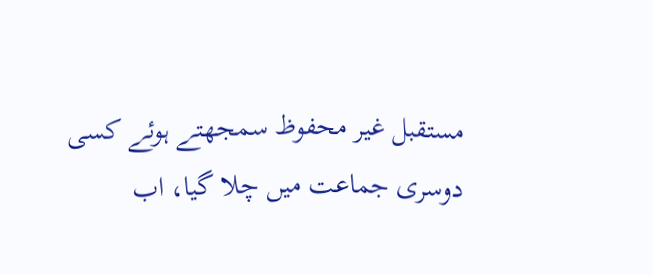مستقبل غیر محفوظ سمجھتے ہوئے کسی دوسری جماعت میں چلا گیا، اب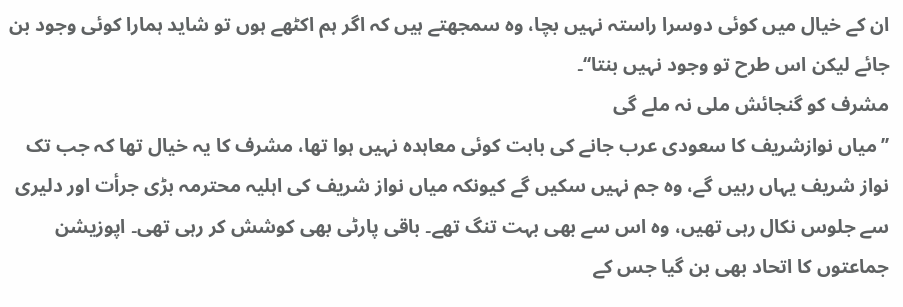ان کے خیال میں کوئی دوسرا راستہ نہیں بچا، وہ سمجھتے ہیں کہ اگر ہم اکٹھے ہوں تو شاید ہمارا کوئی وجود بن جائے لیکن اس طرح تو وجود نہیں بنتا‘‘۔
مشرف کو گنجائش ملی نہ ملے گی
’’میاں نوازشریف کا سعودی عرب جانے کی بابت کوئی معاہدہ نہیں ہوا تھا، مشرف کا یہ خیال تھا کہ جب تک نواز شریف یہاں رہیں گے، وہ جم نہیں سکیں گے کیونکہ میاں نواز شریف کی اہلیہ محترمہ بڑی جرأت اور دلیری سے جلوس نکال رہی تھیں، وہ اس سے بھی بہت تنگ تھے۔ باقی پارٹی بھی کوشش کر رہی تھی۔ اپوزیشن جماعتوں کا اتحاد بھی بن گیا جس کے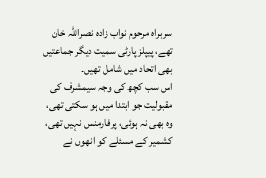سربراہ مرحوم نواب زادہ نصراللہ خان تھے، پیپلز پارٹی سمیت دیگر جماعتیں بھی اتحاد میں شامل تھیں۔
اس سب کچھ کی وجہ سیمشرف کی مقبولیت جو ابتدا میں ہو سکتی تھی، وہ بھی نہ ہوئی، پرفارمنس نہیں تھی، کشمیر کے مسئلے کو انھوں نے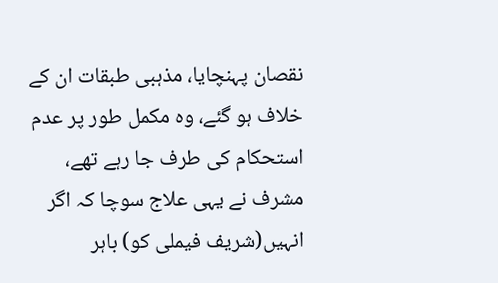نقصان پہنچایا، مذہبی طبقات ان کے خلاف ہو گئے، وہ مکمل طور پر عدم استحکام کی طرف جا رہے تھے، مشرف نے یہی علاج سوچا کہ اگر انہیں(شریف فیملی کو) باہر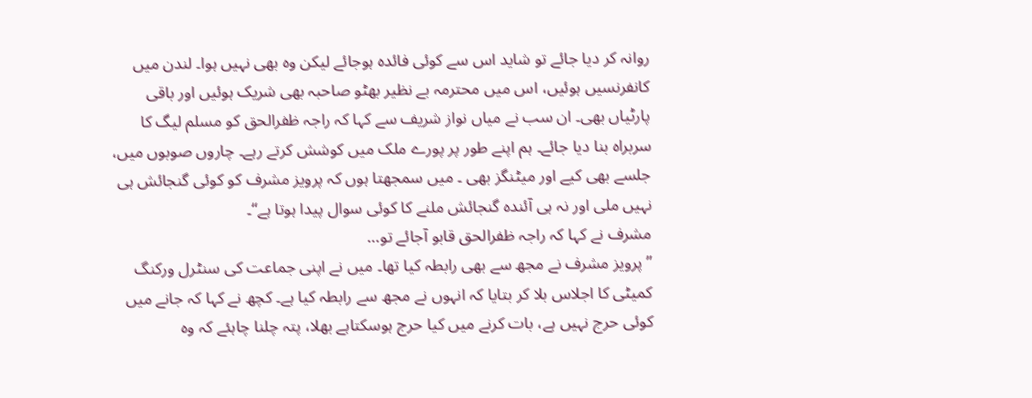روانہ کر دیا جائے تو شاید اس سے کوئی فائدہ ہوجائے لیکن وہ بھی نہیں ہوا۔ لندن میں کانفرنسیں ہوئیں، اس میں محترمہ بے نظیر بھٹو صاحبہ بھی شریک ہوئیں اور باقی پارٹیاں بھی۔ ان سب نے میاں نواز شریف سے کہا کہ راجہ ظفرالحق کو مسلم لیگ کا سربراہ بنا دیا جائے۔ ہم اپنے طور پر پورے ملک میں کوشش کرتے رہے۔ چاروں صوبوں میں، جلسے بھی کیے اور میٹنگز بھی ۔ میں سمجھتا ہوں کہ پرویز مشرف کو کوئی گنجائش ہی نہیں ملی اور نہ ہی آئندہ گنجائش ملنے کا کوئی سوال پیدا ہوتا ہے‘‘۔
مشرف نے کہا کہ راجہ ظفرالحق قابو آجائے تو…
’’پرویز مشرف نے مجھ سے بھی رابطہ کیا تھا۔ میں نے اپنی جماعت کی سنٹرل ورکنگ کمیٹی کا اجلاس بلا کر بتایا کہ انہوں نے مجھ سے رابطہ کیا ہے۔ کچھ نے کہا کہ جانے میں کوئی حرج نہیں ہے، بات کرنے میں کیا حرج ہوسکتاہے بھلا، پتہ چلنا چاہئے کہ وہ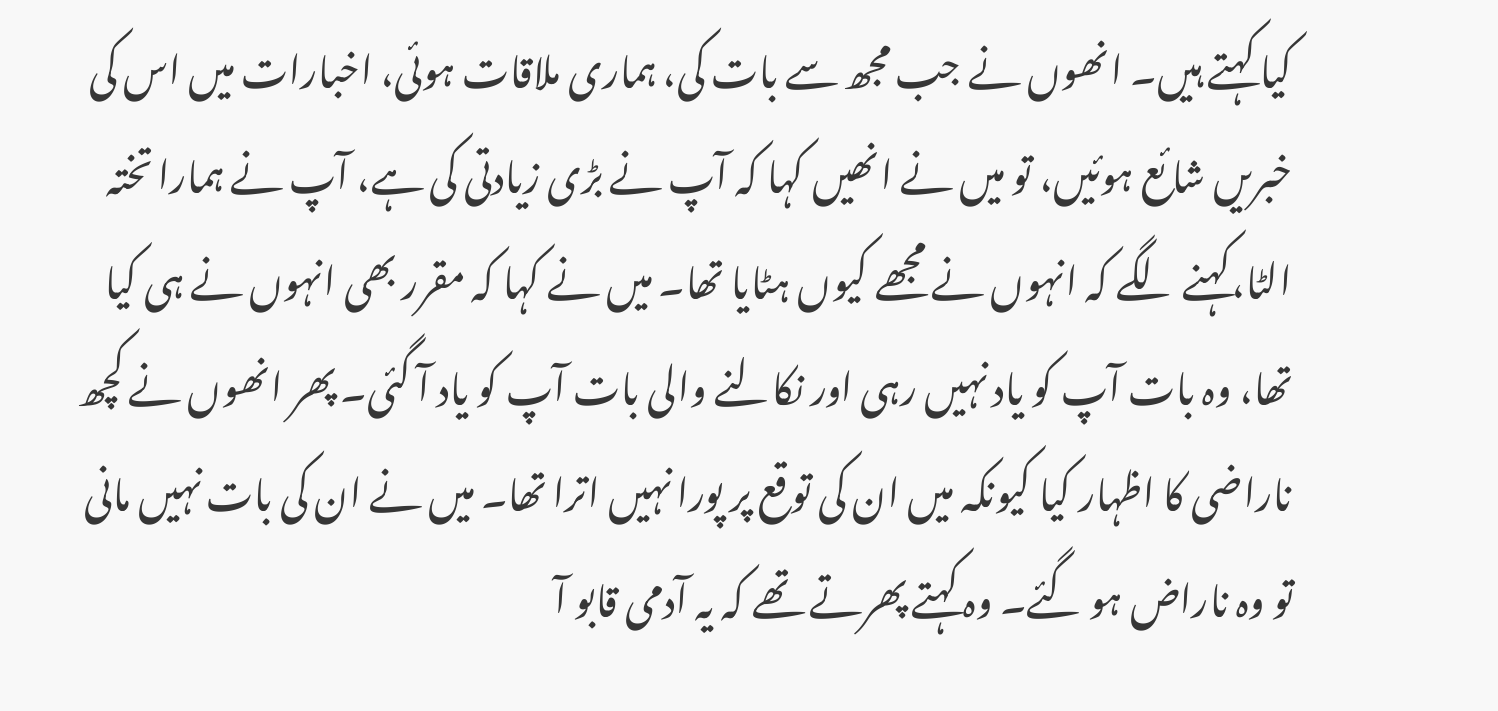کیا کہتے ہیں۔ انھوں نے جب مجھ سے بات کی، ہماری ملاقات ہوئی، اخبارات میں اس کی خبریں شائع ہوئیں، تو میں نے انھیں کہا کہ آپ نے بڑی زیادتی کی ہے، آپ نے ہمارا تختہ الٹا،کہنے لگے کہ انہوں نے مجھے کیوں ہٹایا تھا۔ میں نے کہا کہ مقرر بھی انہوں نے ہی کیا تھا، وہ بات آپ کو یاد نہیں رہی اور نکالنے والی بات آپ کو یاد آ گئی۔ پھر انھوں نے کچھ ناراضی کا اظہار کیا کیونکہ میں ان کی توقع پر پورا نہیں اترا تھا۔ میں نے ان کی بات نہیں مانی تو وہ ناراض ہو گئے۔ وہ کہتے پھرتے تھے کہ یہ آدمی قابو آ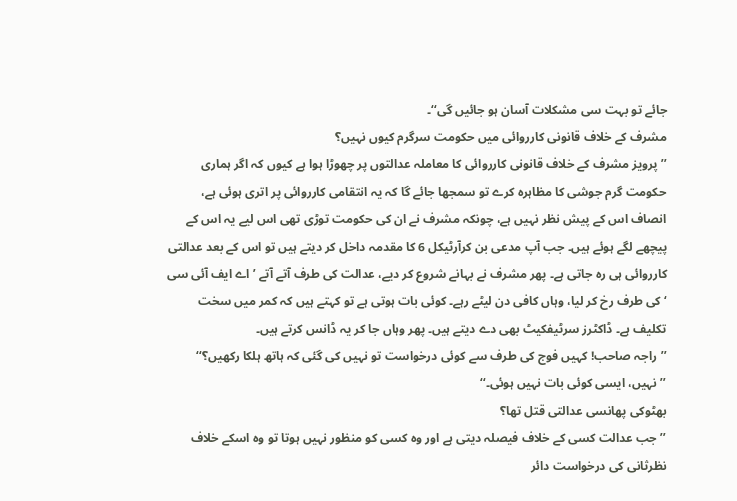جائے تو بہت سی مشکلات آسان ہو جائیں گی‘‘۔
مشرف کے خلاف قانونی کارروائی میں حکومت سرگرم کیوں نہیں؟
’’پرویز مشرف کے خلاف قانونی کارروائی کا معاملہ عدالتوں پر چھوڑا ہوا ہے کیوں کہ اگر ہماری حکومت گرم جوشی کا مظاہرہ کرے تو سمجھا جائے گا کہ یہ انتقامی کارروائی پر اتری ہوئی ہے، انصاف اس کے پیش نظر نہیں ہے، چونکہ مشرف نے ان کی حکومت توڑی تھی اس لیے یہ اس کے پیچھے لگے ہوئے ہیں۔ جب آپ مدعی بن کرآرٹیکل 6 کا مقدمہ داخل کر دیتے ہیں تو اس کے بعد عدالتی کارروائی ہی رہ جاتی ہے۔ پھر مشرف نے بہانے شروع کر دیے، عدالت کی طرف آتے آتے ’اے ایف آئی سی ‘ کی طرف رخ کر لیا، وہاں کافی دن لیٹے رہے۔ کوئی بات ہوتی ہے تو کہتے ہیں کہ کمر میں سخت تکلیف ہے۔ ڈاکٹرز سرٹیفکیٹ بھی دے دیتے ہیں۔ پھر وہاں جا کر یہ ڈانس کرتے ہیں۔
’’راجہ صاحب! کہیں فوج کی طرف سے کوئی درخواست تو نہیں کی گئی کہ ہاتھ ہلکا رکھیں؟‘‘
’’نہیں، ایسی کوئی بات نہیں ہوئی۔‘‘
بھٹوکی پھانسی عدالتی قتل تھا؟
’’ جب عدالت کسی کے خلاف فیصلہ دیتی ہے اور وہ کسی کو منظور نہیں ہوتا تو وہ اسکے خلاف نظرثانی کی درخواست دائر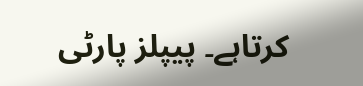کرتاہے۔ پیپلز پارٹی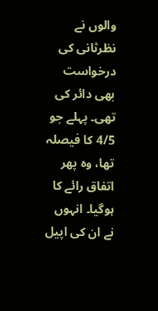والوں نے نظرثانی کی درخواست بھی دائر کی تھی۔ پہلے جو 4/5 کا فیصلہ تھا، وہ پھر اتفاق رائے کا ہوگیا۔ انہوں نے ان کی اپیل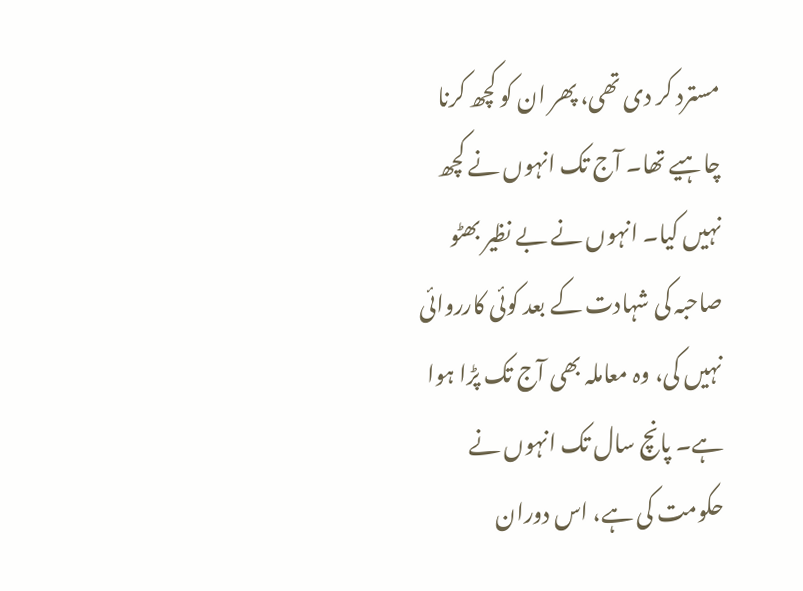مسترد کر دی تھی، پھر ان کو کچھ کرنا چاہیے تھا۔ آج تک انہوں نے کچھ نہیں کیا۔ انہوں نے بے نظیر بھٹو صاحبہ کی شہادت کے بعد کوئی کارروائی نہیں کی، وہ معاملہ بھی آج تک پڑا ہوا ہے۔ پانچ سال تک انہوں نے حکومت کی ہے، اس دوران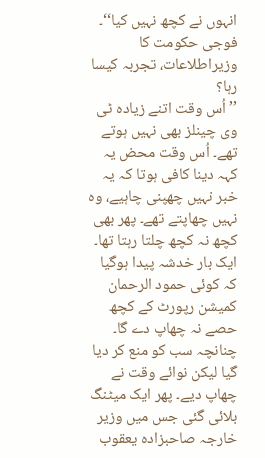انہوں نے کچھ نہیں کیا‘‘۔
فوجی حکومت کا وزیراطلاعات، تجربہ کیسا رہا؟
’’ اُس وقت اتنے زیادہ ٹی وی چینلز بھی نہیں ہوتے تھے۔ اُس وقت محض یہ کہہ دینا کافی ہوتا کہ یہ خبر نہیں چھپنی چاہیے، وہ نہیں چھاپتے تھے۔ پھر بھی کچھ نہ کچھ چلتا رہتا تھا۔ ایک بار خدشہ پیدا ہوگیا کہ کوئی حمود الرحمان کمیشن رپورٹ کے کچھ حصے نہ چھاپ دے گا۔ چنانچہ سب کو منع کر دیا گیا لیکن نوائے وقت نے چھاپ دیے۔ پھر ایک میٹنگ بلائی گئی جس میں وزیر خارجہ صاحبزادہ یعقوب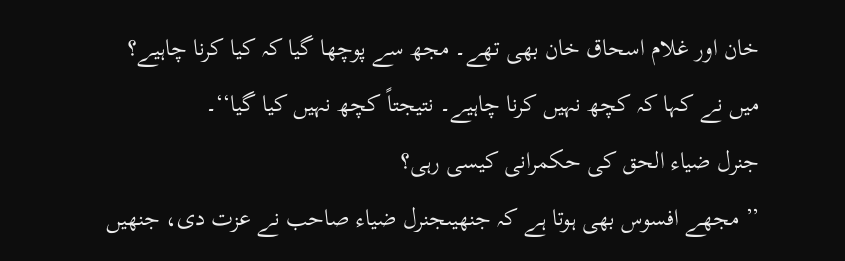خان اور غلام اسحاق خان بھی تھے۔ مجھ سے پوچھا گیا کہ کیا کرنا چاہیے؟ میں نے کہا کہ کچھ نہیں کرنا چاہیے۔ نتیجتاً کچھ نہیں کیا گیا‘‘۔
جنرل ضیاء الحق کی حکمرانی کیسی رہی؟
’’ مجھے افسوس بھی ہوتا ہے کہ جنھیںجنرل ضیاء صاحب نے عزت دی، جنھیں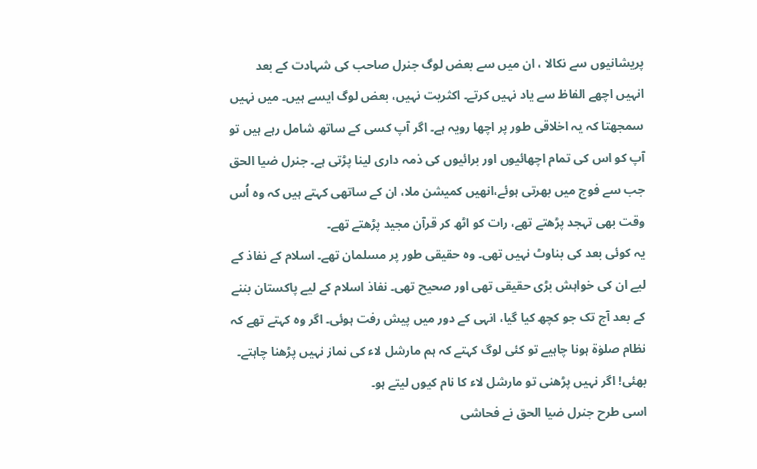پریشانیوں سے نکالا ، ان میں سے بعض لوگ جنرل صاحب کی شہادت کے بعد انہیں اچھے الفاظ سے یاد نہیں کرتے۔ اکثریت نہیں، بعض لوگ ایسے ہیں۔ میں نہیں سمجھتا کہ یہ اخلاقی طور پر اچھا رویہ ہے۔ اگر آپ کسی کے ساتھ شامل رہے ہیں تو آپ کو اس کی تمام اچھائیوں اور برائیوں کی ذمہ داری لینا پڑتی ہے۔ جنرل ضیا الحق جب سے فوج میں بھرتی ہوئے،انھیں کمیشن ملا، ان کے ساتھی کہتے ہیں کہ وہ اُس وقت بھی تہجد پڑھتے تھے، رات کو اٹھ کر قرآن مجید پڑھتے تھے۔
یہ کوئی بعد کی بناوٹ نہیں تھی۔ وہ حقیقی طور پر مسلمان تھے۔ اسلام کے نفاذ کے لیے ان کی خواہش بڑی حقیقی تھی اور صحیح تھی۔ نفاذ اسلام کے لیے پاکستان بننے کے بعد آج تک جو کچھ کیا گیا، انہی کے دور میں پیش رفت ہوئی۔ اگر وہ کہتے تھے کہ نظام صلوٰۃ ہونا چاہیے تو کئی لوگ کہتے کہ ہم مارشل لاء کی نماز نہیں پڑھنا چاہتے۔ بھئی! اگر نہیں پڑھنی تو مارشل لاء کا نام کیوں لیتے ہو۔
اسی طرح جنرل ضیا الحق نے فحاشی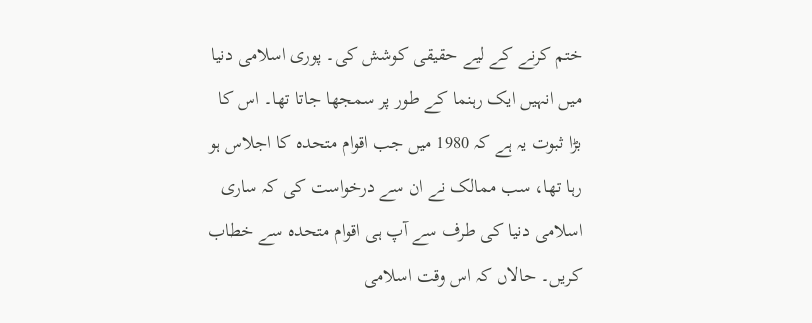ختم کرنے کے لیے حقیقی کوشش کی۔ پوری اسلامی دنیا میں انہیں ایک رہنما کے طور پر سمجھا جاتا تھا۔ اس کا بڑا ثبوت یہ ہے کہ 1980 میں جب اقوام متحدہ کا اجلاس ہو رہا تھا، سب ممالک نے ان سے درخواست کی کہ ساری اسلامی دنیا کی طرف سے آپ ہی اقوام متحدہ سے خطاب کریں۔ حالاں کہ اس وقت اسلامی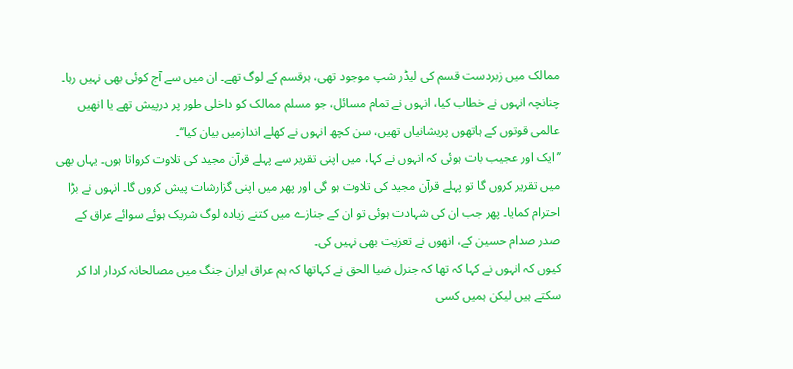ممالک میں زبردست قسم کی لیڈر شپ موجود تھی، ہرقسم کے لوگ تھے۔ ان میں سے آج کوئی بھی نہیں رہا۔ چنانچہ انہوں نے خطاب کیا، انہوں نے تمام مسائل، جو مسلم ممالک کو داخلی طور پر درپیش تھے یا انھیں عالمی قوتوں کے ہاتھوں پریشانیاں تھیں، سن کچھ انہوں نے کھلے اندازمیں بیان کیا‘‘۔
’’ایک اور عجیب بات ہوئی کہ انہوں نے کہا، میں اپنی تقریر سے پہلے قرآن مجید کی تلاوت کرواتا ہوں۔ یہاں بھی میں تقریر کروں گا تو پہلے قرآن مجید کی تلاوت ہو گی اور پھر میں اپنی گزارشات پیش کروں گا۔ انہوں نے بڑا احترام کمایا۔ پھر جب ان کی شہادت ہوئی تو ان کے جنازے میں کتنے زیادہ لوگ شریک ہوئے سوائے عراق کے صدر صدام حسین کے، انھوں نے تعزیت بھی نہیں کی۔
کیوں کہ انہوں نے کہا کہ تھا کہ جنرل ضیا الحق نے کہاتھا کہ ہم عراق ایران جنگ میں مصالحانہ کردار ادا کر سکتے ہیں لیکن ہمیں کسی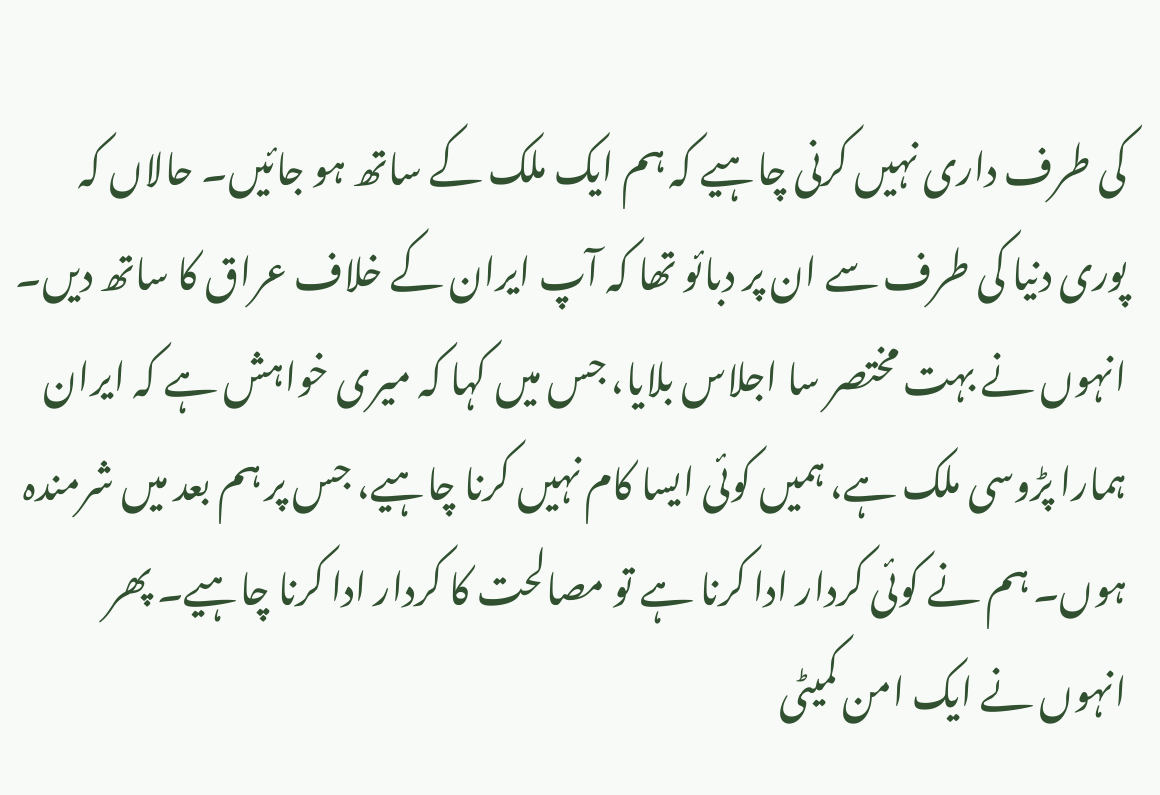کی طرف داری نہیں کرنی چاہیے کہ ہم ایک ملک کے ساتھ ہو جائیں۔ حالاں کہ پوری دنیا کی طرف سے ان پر دبائو تھا کہ آپ ایران کے خلاف عراق کا ساتھ دیں۔ انہوں نے بہت مختصر سا اجلاس بلایا، جس میں کہا کہ میری خواہش ہے کہ ایران ہمارا پڑوسی ملک ہے، ہمیں کوئی ایسا کام نہیں کرنا چاہیے، جس پر ہم بعد میں شرمندہ ہوں۔ ہم نے کوئی کردار ادا کرنا ہے تو مصالحت کا کردار ادا کرنا چاہیے۔ پھر انہوں نے ایک امن کمیٹی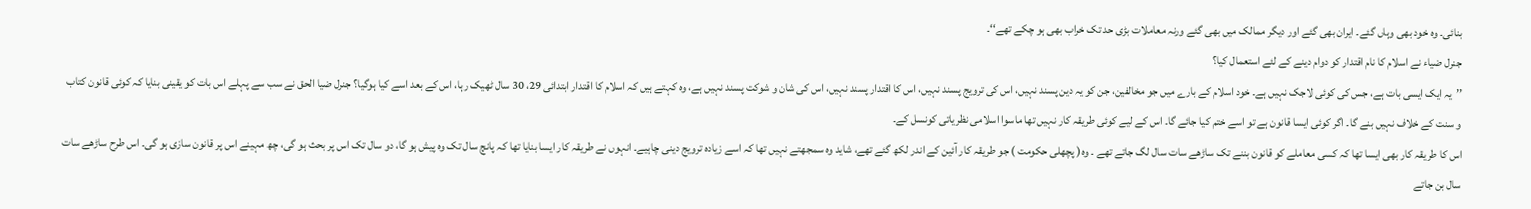بنائی۔ وہ خود بھی وہاں گئے۔ ایران بھی گئے اور دیگر ممالک میں بھی گئے ورنہ معاملات بڑی حد تک خراب بھی ہو چکے تھے‘‘۔
جنرل ضیاء نے اسلام کا نام اقتدار کو دوام دینے کے لئے استعمال کیا؟
’’یہ ایک ایسی بات ہے، جس کی کوئی لاجک نہیں ہے۔ خود اسلام کے بارے میں جو مخالفین، جن کو یہ دین پسند نہیں، اس کی ترویج پسند نہیں، اس کا اقتدار پسند نہیں، اس کی شان و شوکت پسند نہیں ہے، وہ کہتے ہیں کہ اسلام کا اقتدار ابتدائی 29، 30 سال ٹھیک رہا، اس کے بعد اسے کیا ہوگیا؟ جنرل ضیا الحق نے سب سے پہلے اس بات کو یقینی بنایا کہ کوئی قانون کتاب و سنت کے خلاف نہیں بنے گا۔ اگر کوئی ایسا قانون ہے تو اسے ختم کیا جائے گا۔ اس کے لیے کوئی طریقہ کار نہیں تھا ماسوا اسلامی نظریاتی کونسل کے۔
اس کا طریقہ کار بھی ایسا تھا کہ کسی معاملے کو قانون بننے تک ساڑھے سات سال لگ جاتے تھے ۔ وہ( پچھلی حکومت ) جو طریقہ کار آئین کے اندر لکھ گئے تھے، شاید وہ سمجھتے نہیں تھا کہ اسے زیادہ ترویج دینی چاہیے۔ انہوں نے طریقہ کار ایسا بنایا تھا کہ پانچ سال تک وہ پیش ہو گا، دو سال تک اس پر بحث ہو گی، چھ مہینے اس پر قانون سازی ہو گی۔ اس طرح ساڑھے سات سال بن جاتے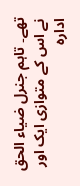تھے۔ تاہم جنرل ضیاء الحق نے اس کے متوازی ایک اور ادارہ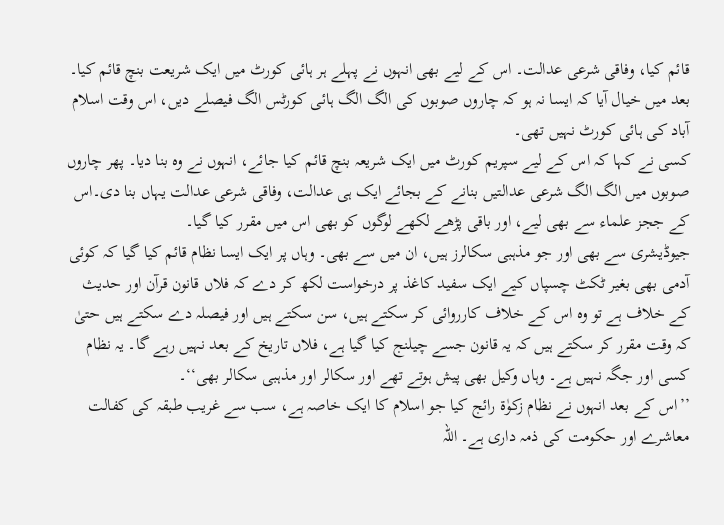قائم کیا، وفاقی شرعی عدالت۔ اس کے لیے بھی انہوں نے پہلے ہر ہائی کورٹ میں ایک شریعت بنچ قائم کیا۔ بعد میں خیال آیا کہ ایسا نہ ہو کہ چاروں صوبوں کی الگ الگ ہائی کورٹس الگ فیصلے دیں، اس وقت اسلام آباد کی ہائی کورٹ نہیں تھی۔
کسی نے کہا کہ اس کے لیے سپریم کورٹ میں ایک شریعہ بنچ قائم کیا جائے، انہوں نے وہ بنا دیا۔ پھر چاروں صوبوں میں الگ الگ شرعی عدالتیں بنانے کے بجائے ایک ہی عدالت، وفاقی شرعی عدالت یہاں بنا دی۔اس کے ججز علماء سے بھی لیے، اور باقی پڑھے لکھے لوگوں کو بھی اس میں مقرر کیا گیا۔
جیوڈیشری سے بھی اور جو مذہبی سکالرز ہیں، ان میں سے بھی۔ وہاں پر ایک ایسا نظام قائم کیا گیا کہ کوئی آدمی بھی بغیر ٹکٹ چسپاں کیے ایک سفید کاغذ پر درخواست لکھ کر دے کہ فلاں قانون قرآن اور حدیث کے خلاف ہے تو وہ اس کے خلاف کارروائی کر سکتے ہیں، سن سکتے ہیں اور فیصلہ دے سکتے ہیں حتیٰ کہ وقت مقرر کر سکتے ہیں کہ یہ قانون جسے چیلنج کیا گیا ہے، فلاں تاریخ کے بعد نہیں رہے گا۔ یہ نظام کسی اور جگہ نہیں ہے۔ وہاں وکیل بھی پیش ہوتے تھے اور سکالر اور مذہبی سکالر بھی‘‘۔
’’اس کے بعد انہوں نے نظام زکوٰۃ رائج کیا جو اسلام کا ایک خاصہ ہے، سب سے غریب طبقہ کی کفالت معاشرے اور حکومت کی ذمہ داری ہے۔ اللہ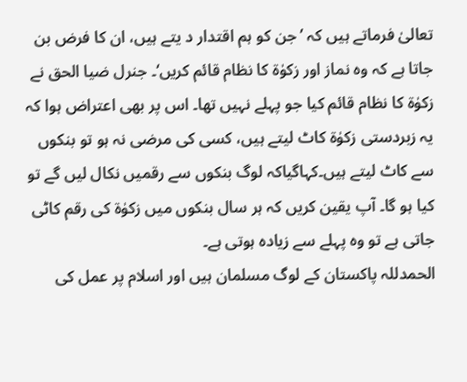تعالیٰ فرماتے ہیں کہ ’جن کو ہم اقتدار د یتے ہیں، ان کا فرض بن جاتا ہے کہ وہ نماز اور زکوٰۃ کا نظام قائم کریں‘۔ جنرل ضیا الحق نے زکوٰۃ کا نظام قائم کیا جو پہلے نہیں تھا۔ اس پر بھی اعتراض ہوا کہ یہ زبردستی زکوٰۃ کاٹ لیتے ہیں، کسی کی مرضی نہ ہو تو بنکوں سے کاٹ لیتے ہیں۔کہاگیاکہ لوگ بنکوں سے رقمیں نکال لیں گے تو کیا ہو گا۔ آپ یقین کریں کہ ہر سال بنکوں میں زکوٰۃ کی رقم کاٹی جاتی ہے تو وہ پہلے سے زیادہ ہوتی ہے۔
الحمدللہ پاکستان کے لوگ مسلمان ہیں اور اسلام پر عمل کی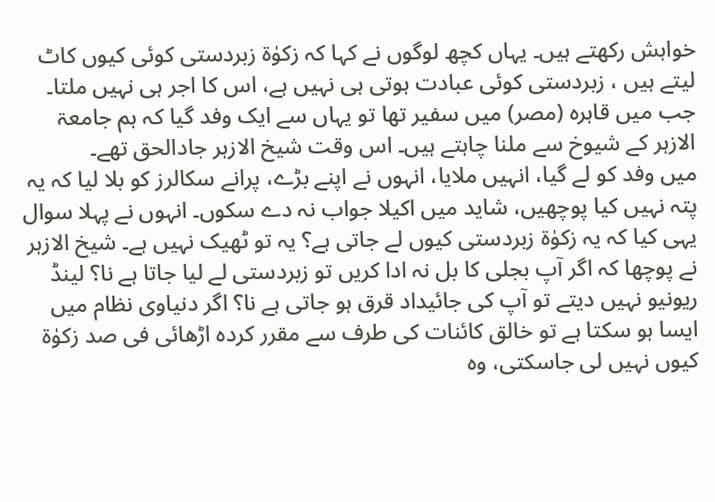خواہش رکھتے ہیں۔ یہاں کچھ لوگوں نے کہا کہ زکوٰۃ زبردستی کوئی کیوں کاٹ لیتے ہیں ، زبردستی کوئی عبادت ہوتی ہی نہیں ہے، اس کا اجر ہی نہیں ملتا۔ جب میں قاہرہ (مصر) میں سفیر تھا تو یہاں سے ایک وفد گیا کہ ہم جامعۃ الازہر کے شیوخ سے ملنا چاہتے ہیں۔ اس وقت شیخ الازہر جادالحق تھے۔
میں وفد کو لے گیا، انہیں ملایا، انہوں نے اپنے بڑے، پرانے سکالرز کو بلا لیا کہ یہ پتہ نہیں کیا پوچھیں، شاید میں اکیلا جواب نہ دے سکوں۔ انہوں نے پہلا سوال یہی کیا کہ یہ زکوٰۃ زبردستی کیوں لے جاتی ہے؟ یہ تو ٹھیک نہیں ہے۔ شیخ الازہر نے پوچھا کہ اگر آپ بجلی کا بل نہ ادا کریں تو زبردستی لے لیا جاتا ہے نا؟ لینڈ ریونیو نہیں دیتے تو آپ کی جائیداد قرق ہو جاتی ہے نا؟ اگر دنیاوی نظام میں ایسا ہو سکتا ہے تو خالق کائنات کی طرف سے مقرر کردہ اڑھائی فی صد زکوٰۃ کیوں نہیں لی جاسکتی، وہ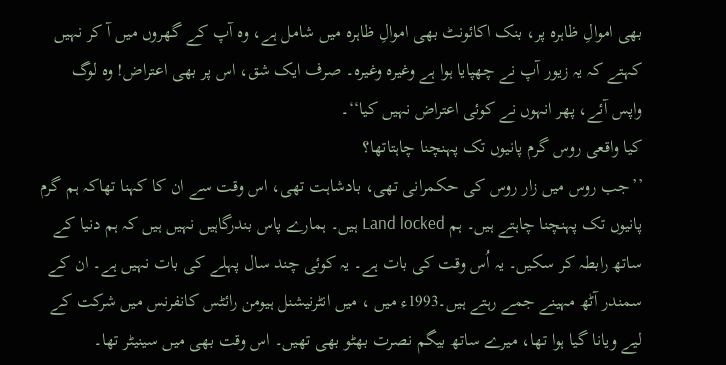بھی اموالِ ظاہرہ پر، بنک اکائونٹ بھی اموالِ ظاہرہ میں شامل ہے، وہ آپ کے گھروں میں آ کر نہیں کہتے کہ یہ زیور آپ نے چھپایا ہوا ہے وغیرہ وغیرہ۔ صرف ایک شق، اس پر بھی اعتراض! وہ لوگ واپس آئے، پھر انہوں نے کوئی اعتراض نہیں کیا‘‘۔
کیا واقعی روس گرم پانیوں تک پہنچنا چاہتاتھا؟
’’جب روس میں زار روس کی حکمرانی تھی، بادشاہت تھی، اس وقت سے ان کا کہنا تھاکہ ہم گرم پانیوں تک پہنچنا چاہتے ہیں۔ ہم Land locked ہیں۔ ہمارے پاس بندرگاہیں نہیں ہیں کہ ہم دنیا کے ساتھ رابطہ کر سکیں۔ یہ اُس وقت کی بات ہے۔ یہ کوئی چند سال پہلے کی بات نہیں ہے۔ ان کے سمندر آٹھ مہینے جمے رہتے ہیں۔1993ء میں ، میں انٹرنیشنل ہیومن رائٹس کانفرنس میں شرکت کے لیے ویانا گیا ہوا تھا، میرے ساتھ بیگم نصرت بھٹو بھی تھیں۔ اس وقت بھی میں سینیٹر تھا۔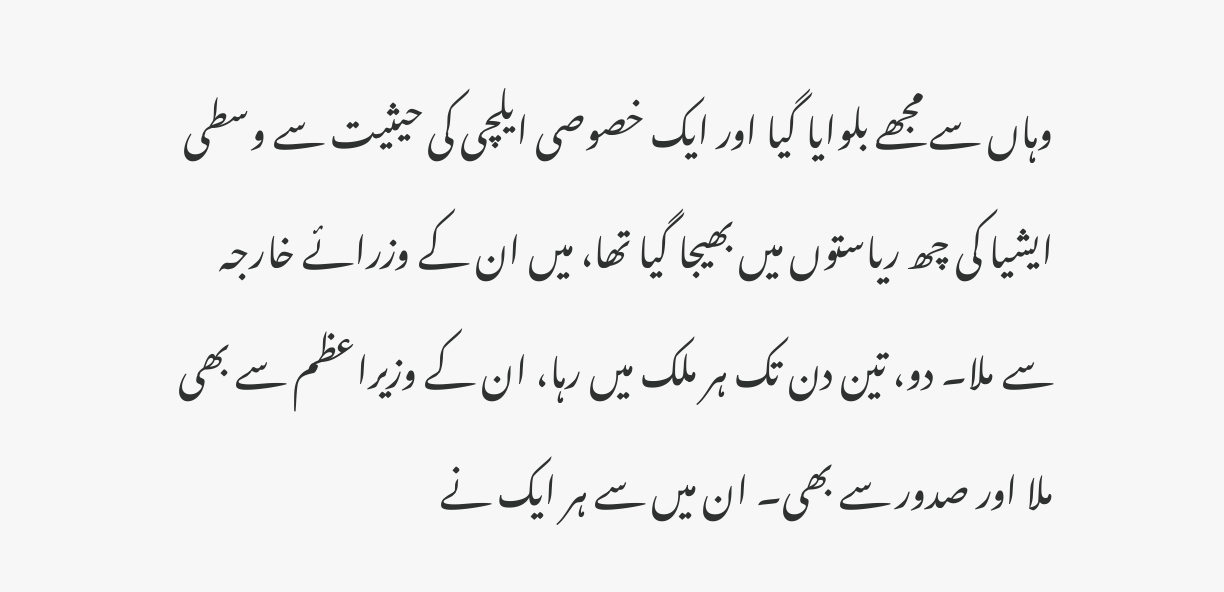وہاں سے مجھے بلوایا گیا اور ایک خصوصی ایلچی کی حیثیت سے وسطی ایشیا کی چھ ریاستوں میں بھیجا گیا تھا، میں ان کے وزرائے خارجہ سے ملا۔ دو، تین دن تک ہر ملک میں رہا، ان کے وزیراعظم سے بھی ملا اور صدور سے بھی۔ ان میں سے ہر ایک نے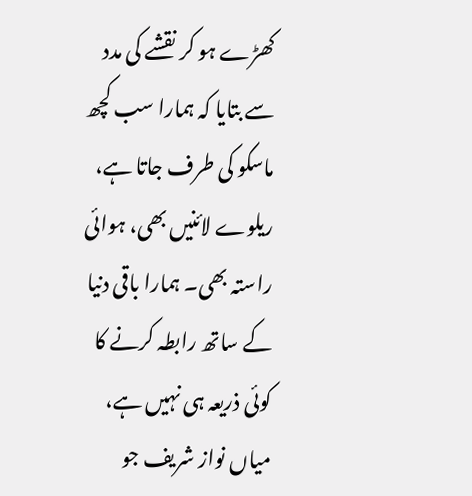کھڑے ہو کر نقشے کی مدد سے بتایا کہ ہمارا سب کچھ ماسکو کی طرف جاتا ہے، ریلوے لائنیں بھی، ہوائی راستہ بھی۔ ہمارا باقی دنیا کے ساتھ رابطہ کرنے کا کوئی ذریعہ ہی نہیں ہے، میاں نواز شریف جو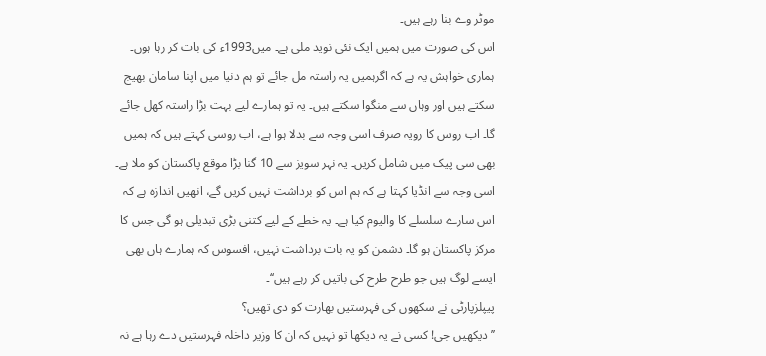موٹر وے بنا رہے ہیں۔
اس کی صورت میں ہمیں ایک نئی نوید ملی ہے۔ میں1993ء کی بات کر رہا ہوں۔ ہماری خواہش یہ ہے کہ اگرہمیں یہ راستہ مل جائے تو ہم دنیا میں اپنا سامان بھیج سکتے ہیں اور وہاں سے منگوا سکتے ہیں۔ یہ تو ہمارے لیے بہت بڑا راستہ کھل جائے گا۔ اب روس کا رویہ صرف اسی وجہ سے بدلا ہوا ہے، اب روسی کہتے ہیں کہ ہمیں بھی سی پیک میں شامل کریں۔ یہ نہر سویز سے 10 گنا بڑا موقع پاکستان کو ملا ہے۔ اسی وجہ سے انڈیا کہتا ہے کہ ہم اس کو برداشت نہیں کریں گے، انھیں اندازہ ہے کہ اس سارے سلسلے کا والیوم کیا ہے۔ یہ خطے کے لیے کتنی بڑی تبدیلی ہو گی جس کا مرکز پاکستان ہو گا۔ دشمن کو یہ بات برداشت نہیں، افسوس کہ ہمارے ہاں بھی ایسے لوگ ہیں جو طرح طرح کی باتیں کر رہے ہیں‘‘۔
پیپلزپارٹی نے سکھوں کی فہرستیں بھارت کو دی تھیں؟
’’دیکھیں جی! کسی نے یہ دیکھا تو نہیں کہ ان کا وزیر داخلہ فہرستیں دے رہا ہے نہ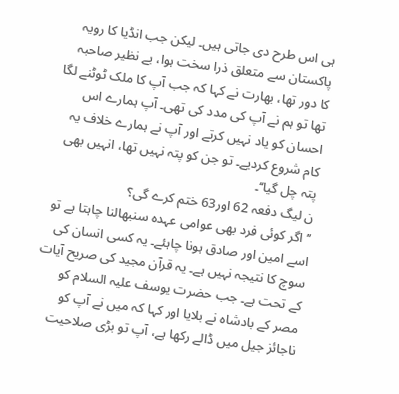ہی اس طرح دی جاتی ہیں۔ لیکن جب انڈیا کا رویہ پاکستان سے متعلق ذرا سخت ہوا، بے نظیر صاحبہ کا دور تھا، بھارت نے کہا کہ جب آپ کا ملک ٹوٹنے لگا تھا تو ہم نے آپ کی مدد کی تھی۔ آپ ہمارے اس احسان کو یاد نہیں کرتے اور آپ نے ہمارے خلاف یہ کام شروع کردیے۔ تو جن کو پتہ نہیں تھا، انہیں بھی پتہ چل گیا‘‘۔
ن لیگ دفعہ 62 اور63 ختم کرے گی؟
’’اگر کوئی فرد بھی عوامی عہدہ سنبھالنا چاہتا ہے تو اسے امین اور صادق ہونا چاہئے۔ یہ کسی انسان کی سوچ کا نتیجہ نہیں ہے۔ یہ قرآن مجید کی صریح آیات کے تحت ہے۔ جب حضرت یوسف علیہ السلام کو مصر کے بادشاہ نے بلایا اور کہا کہ میں نے آپ کو ناجائز جیل میں ڈالے رکھا ہے، آپ تو بڑی صلاحیت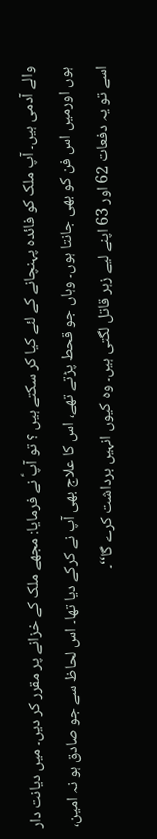والے آدمی ہیں۔ آپ ملک کو فائدہ پہنچانے کے لئے کیا کر سکتے ہیں ؟ تو آپؑ نے فرمایا: مجھے ملک کے خزانے پر مقرر کر دیں۔ میں دیانت دار ہوں اورمیں اس فن کو بھی جانتا ہوں۔ وہاں جو قحط پڑتے تھے، اس کا علاج بھی آپ نے کرکے دیا تھا۔ اس لحاظ سے جو صادق ہو نہ امین، اسے تو یہ دفعات 62 اور 63 اپنے لیے زہر قاتل لگتی ہیں۔ وہ کیوں انہیں برداشت کرے گا‘‘۔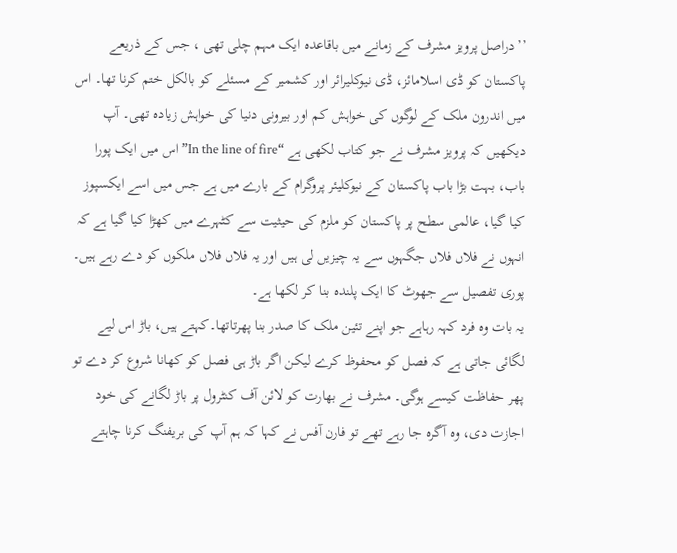’’دراصل پرویز مشرف کے زمانے میں باقاعدہ ایک مہم چلی تھی ، جس کے ذریعے پاکستان کو ڈی اسلامائز، ڈی نیوکلیرائر اور کشمیر کے مسئلے کو بالکل ختم کرنا تھا۔ اس میں اندرون ملک کے لوگوں کی خواہش کم اور بیرونی دنیا کی خواہش زیادہ تھی۔ آپ دیکھیں کہ پرویز مشرف نے جو کتاب لکھی ہے “In the line of fire” اس میں ایک پورا باب، بہت بڑا باب پاکستان کے نیوکلیئر پروگرام کے بارے میں ہے جس میں اسے ایکسپوز کیا گیا، عالمی سطح پر پاکستان کو ملزم کی حیثیت سے کٹہرے میں کھڑا کیا گیا ہے کہ انہوں نے فلاں فلاں جگہوں سے یہ چیزیں لی ہیں اور یہ فلاں فلاں ملکوں کو دے رہے ہیں۔ پوری تفصیل سے جھوٹ کا ایک پلندہ بنا کر لکھا ہے۔
یہ بات وہ فرد کہہ رہاہے جو اپنے تئین ملک کا صدر بنا پھرتاتھا۔کہتے ہیں، باڑ اس لیے لگائی جاتی ہے کہ فصل کو محفوظ کرے لیکن اگر باڑ ہی فصل کو کھانا شروع کر دے تو پھر حفاظت کیسے ہوگی۔ مشرف نے بھارت کو لائن آف کنٹرول پر باڑ لگانے کی خود اجازت دی، وہ آگرہ جا رہے تھے تو فارن آفس نے کہا کہ ہم آپ کی بریفنگ کرنا چاہتے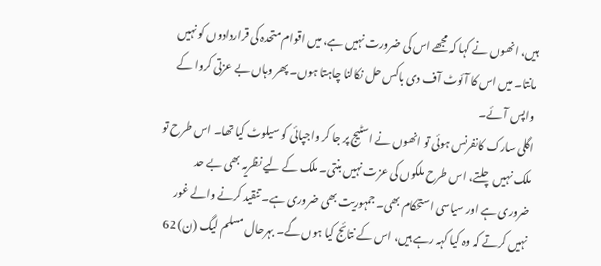ہیں، انھوں نے کہا کہ مجھے اس کی ضرورت نہیں ہے، میں اقوام متحدہ کی قراردادوں کو نہیں مانتا۔ میں اس کا آئوٹ آف دی باکس حل نکالنا چاہتا ہوں۔ پھر وہاں بے عزتی کروا کے واپس آئے۔
اگلی سارک کانفرنس ہوئی تو انھوں نے اسٹیج پر جا کر واجپائی کو سیلوٹ کیا تھا۔ اس طرح تو ملک نہیں چلتے، اس طرح ملکوں کی عزت نہیں بنتی۔ ملک کے لیے نظریہ بھی بے حد ضروری ہے اور سیاسی استحکام بھی۔ جمہوریت بھی ضروری ہے۔ تنقید کرنے والے غور نہیں کرتے کہ وہ کیا کہہ رہے ہیں، اس کے نتائج کیا ہوں گے۔ بہرحال مسلم لیگ (ن) 62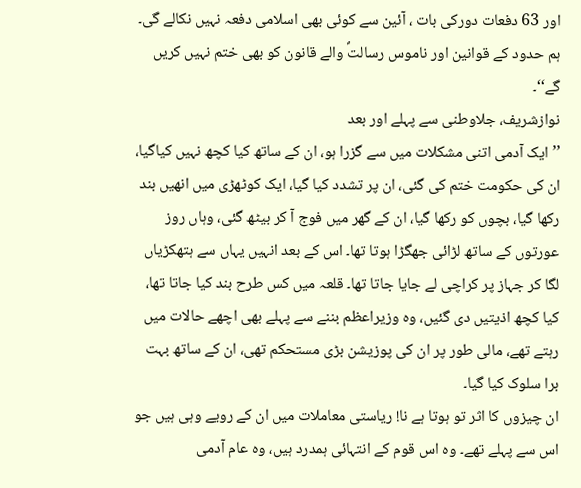اور 63 دفعات دورکی بات ، آئین سے کوئی بھی اسلامی دفعہ نہیں نکالے گی۔ ہم حدود کے قوانین اور ناموس رسالتؐ والے قانون کو بھی ختم نہیں کریں گے‘‘۔
نوازشریف، جلاوطنی سے پہلے اور بعد
’’ایک آدمی اتنی مشکلات میں سے گزرا ہو، ان کے ساتھ کیا کچھ نہیں کیاگیا، ان کی حکومت ختم کی گئی، ان پر تشدد کیا گیا، ایک کوٹھڑی میں انھیں بند رکھا گیا، بچوں کو رکھا گیا، ان کے گھر میں فوج آ کر بیٹھ گئی، وہاں روز عورتوں کے ساتھ لڑائی جھگڑا ہوتا تھا۔ اس کے بعد انہیں یہاں سے ہتھکڑیاں لگا کر جہاز پر کراچی لے جایا جاتا تھا۔ قلعہ میں کس طرح بند کیا جاتا تھا، کیا کچھ اذیتیں دی گئیں، وہ وزیراعظم بننے سے پہلے بھی اچھے حالات میں رہتے تھے، مالی طور پر ان کی پوزیشن بڑی مستحکم تھی، ان کے ساتھ بہت برا سلوک کیا گیا۔
ان چیزوں کا اثر تو ہوتا ہے نا! ریاستی معاملات میں ان کے رویے وہی ہیں جو اس سے پہلے تھے۔ وہ اس قوم کے انتہائی ہمدرد ہیں، وہ عام آدمی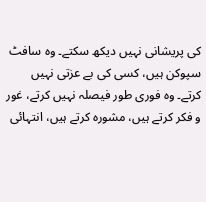کی پریشانی نہیں دیکھ سکتے۔ وہ سافٹ سپوکن ہیں، کسی کی بے عزتی نہیں کرتے۔ وہ فوری طور فیصلہ نہیں کرتے، غور و فکر کرتے ہیں، مشورہ کرتے ہیں، انتہائی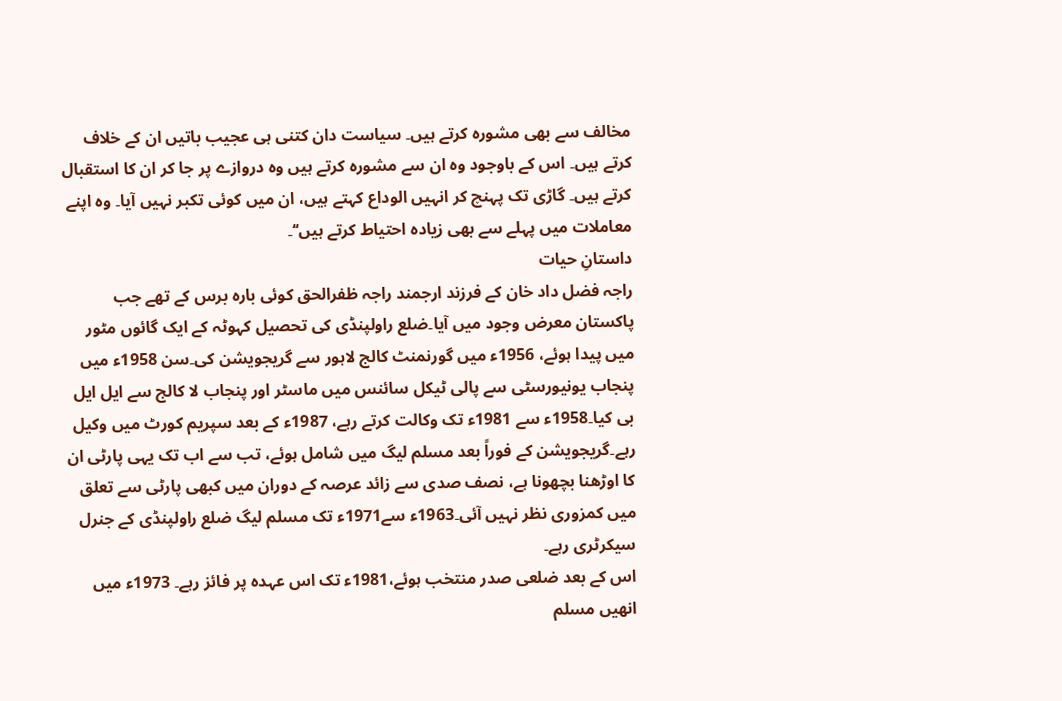مخالف سے بھی مشورہ کرتے ہیں۔ سیاست دان کتنی ہی عجیب باتیں ان کے خلاف کرتے ہیں۔ اس کے باوجود وہ ان سے مشورہ کرتے ہیں وہ دروازے پر جا کر ان کا استقبال کرتے ہیں۔ گاڑی تک پہنچ کر انہیں الوداع کہتے ہیں، ان میں کوئی تکبر نہیں آیا۔ وہ اپنے معاملات میں پہلے سے بھی زیادہ احتیاط کرتے ہیں‘‘۔
داستانِ حیات
راجہ فضل داد خان کے فرزند ارجمند راجہ ظفرالحق کوئی بارہ برس کے تھے جب پاکستان معرض وجود میں آیا۔ضلع راولپنڈی کی تحصیل کہوٹہ کے ایک گائوں مٹور میں پیدا ہوئے، 1956ء میں گورنمنٹ کالج لاہور سے گریجویشن کی۔سن 1958ء میں پنجاب یونیورسٹی سے پالی ٹیکل سائنس میں ماسٹر اور پنجاب لا کالج سے ایل ایل بی کیا۔1958ء سے 1981ء تک وکالت کرتے رہے، 1987ء کے بعد سپریم کورٹ میں وکیل رہے۔گریجویشن کے فوراً بعد مسلم لیگ میں شامل ہوئے، تب سے اب تک یہی پارٹی ان کا اوڑھنا بچھونا ہے، نصف صدی سے زائد عرصہ کے دوران میں کبھی پارٹی سے تعلق میں کمزوری نظر نہیں آئی۔1963ء سے1971ء تک مسلم لیگ ضلع راولپنڈی کے جنرل سیکرٹری رہے۔
اس کے بعد ضلعی صدر منتخب ہوئے،1981ء تک اس عہدہ پر فائز رہے۔ 1973ء میں انھیں مسلم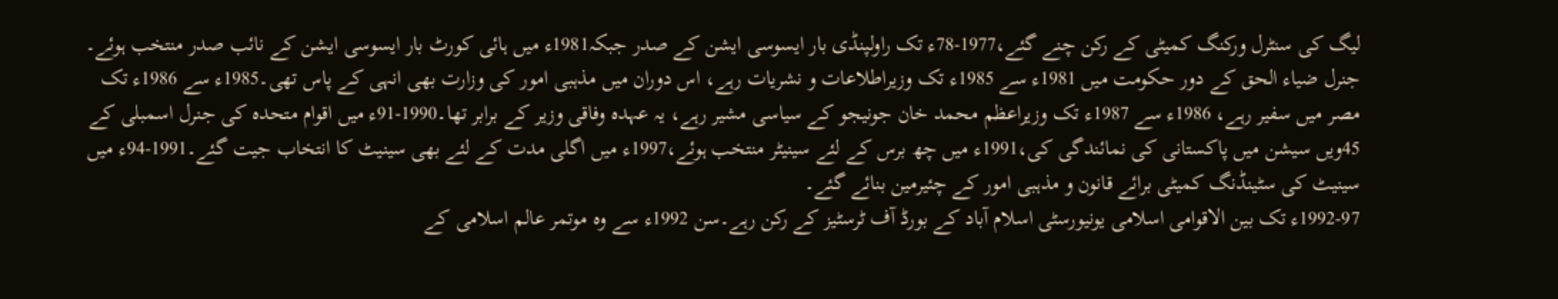لیگ کی سنٹرل ورکنگ کمیٹی کے رکن چنے گئے،1977-78ء تک راولپنڈی بار ایسوسی ایشن کے صدر جبکہ1981ء میں ہائی کورٹ بار ایسوسی ایشن کے نائب صدر منتخب ہوئے۔
جنرل ضیاء الحق کے دور حکومت میں 1981ء سے 1985ء تک وزیراطلاعات و نشریات رہے، اس دوران میں مذہبی امور کی وزارت بھی انہی کے پاس تھی۔1985ء سے 1986ء تک مصر میں سفیر رہے، 1986ء سے 1987ء تک وزیراعظم محمد خان جونیجو کے سیاسی مشیر رہے، یہ عہدہ وفاقی وزیر کے برابر تھا۔1990-91ء میں اقوام متحدہ کی جنرل اسمبلی کے 45ویں سیشن میں پاکستانی کی نمائندگی کی،1991ء میں چھ برس کے لئے سینیٹر منتخب ہوئے،1997ء میں اگلی مدت کے لئے بھی سینیٹ کا انتخاب جیت گئے۔1991-94ء میں سینیٹ کی سٹینڈنگ کمیٹی برائے قانون و مذہبی امور کے چئیرمین بنائے گئے۔
1992-97ء تک بین الاقوامی اسلامی یونیورسٹی اسلام آباد کے بورڈ آف ٹرسٹیز کے رکن رہے۔سن 1992ء سے وہ موتمر عالم اسلامی کے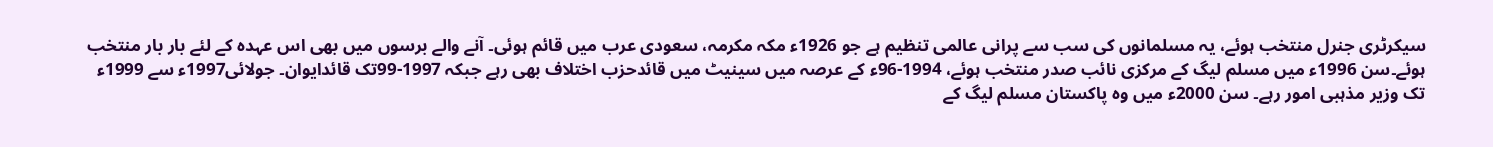سیکرٹری جنرل منتخب ہوئے، یہ مسلمانوں کی سب سے پرانی عالمی تنظیم ہے جو 1926ء مکہ مکرمہ، سعودی عرب میں قائم ہوئی۔ آنے والے برسوں میں بھی اس عہدہ کے لئے بار بار منتخب ہوئے۔سن 1996ء میں مسلم لیگ کے مرکزی نائب صدر منتخب ہوئے، 1994-96ء کے عرصہ میں سینیٹ میں قائدحزب اختلاف بھی رہے جبکہ 1997-99تک قائدایوان۔ جولائی1997ء سے 1999ء تک وزیر مذہبی امور رہے۔ سن 2000ء میں وہ پاکستان مسلم لیگ کے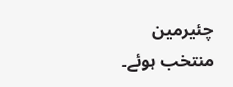چئیرمین منتخب ہوئے۔